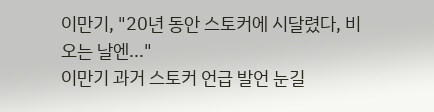이만기, "20년 동안 스토커에 시달렸다, 비오는 날엔..."
이만기 과거 스토커 언급 발언 눈길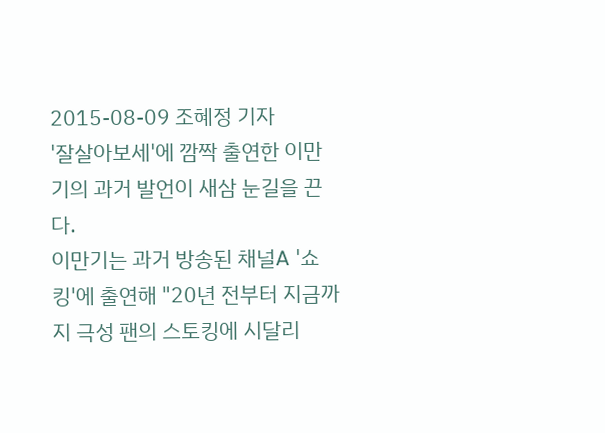2015-08-09 조혜정 기자
'잘살아보세'에 깜짝 출연한 이만기의 과거 발언이 새삼 눈길을 끈다.
이만기는 과거 방송된 채널A '쇼킹'에 출연해 "20년 전부터 지금까지 극성 팬의 스토킹에 시달리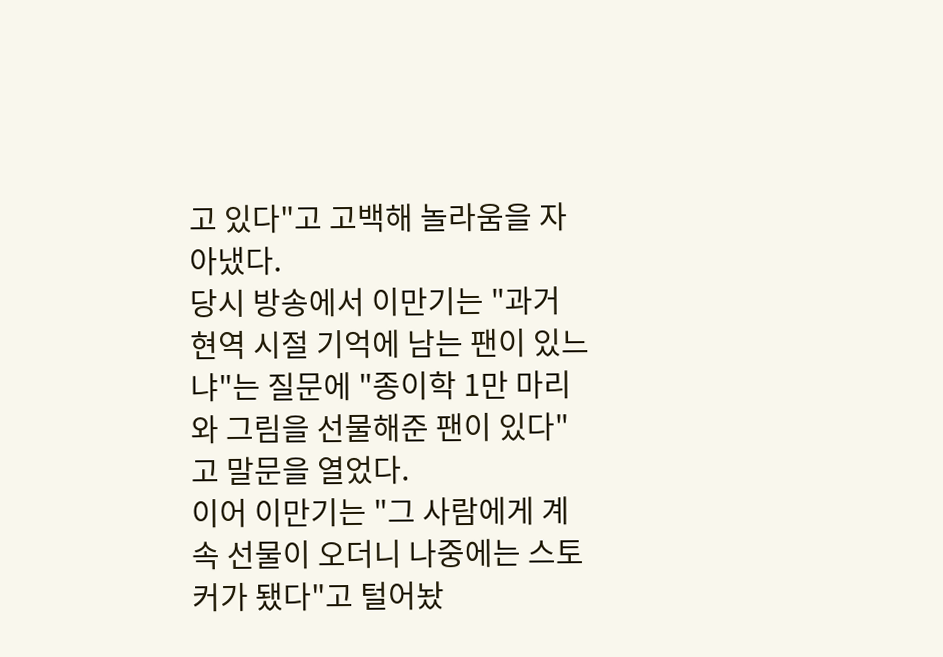고 있다"고 고백해 놀라움을 자아냈다.
당시 방송에서 이만기는 "과거 현역 시절 기억에 남는 팬이 있느냐"는 질문에 "종이학 1만 마리와 그림을 선물해준 팬이 있다"고 말문을 열었다.
이어 이만기는 "그 사람에게 계속 선물이 오더니 나중에는 스토커가 됐다"고 털어놨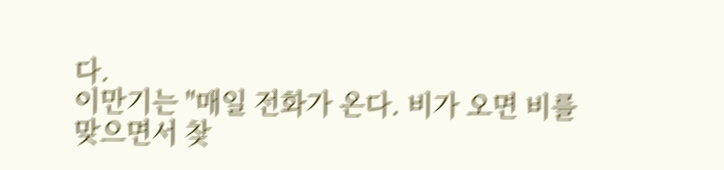다.
이만기는 "매일 전화가 온다. 비가 오면 비를 맞으면서 찾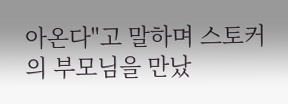아온다"고 말하며 스토커의 부모님을 만났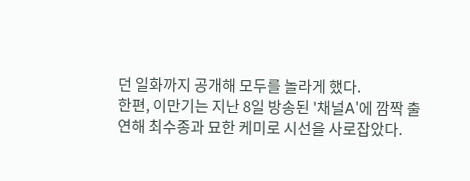던 일화까지 공개해 모두를 놀라게 했다.
한편, 이만기는 지난 8일 방송된 '채널A'에 깜짝 출연해 최수종과 묘한 케미로 시선을 사로잡았다.